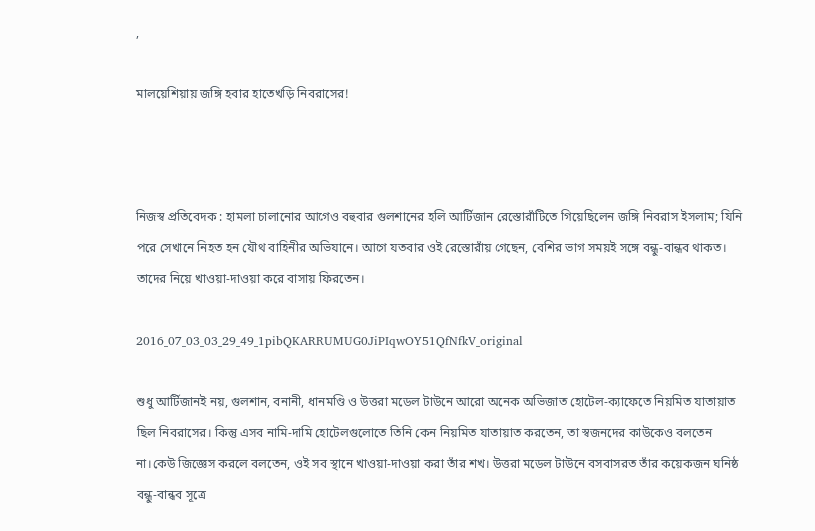,

মালয়েশিয়ায় জঙ্গি হবার হাতেখড়ি নিবরাসের!



নিজস্ব প্রতিবেদক : হামলা চালানোর আগেও বহুবার গুলশানের হলি আর্টিজান রেস্তোরাঁটিতে গিয়েছিলেন জঙ্গি নিবরাস ইসলাম; যিনি পরে সেখানে নিহত হন যৌথ বাহিনীর অভিযানে। আগে যতবার ওই রেস্তোরাঁয় গেছেন, বেশির ভাগ সময়ই সঙ্গে বন্ধু-বান্ধব থাকত। তাদের নিয়ে খাওয়া-দাওয়া করে বাসায় ফিরতেন।

2016_07_03_03_29_49_1pibQKARRUMUG0JiPIqwOY51QfNfkV_original

শুধু আর্টিজানই নয়, গুলশান, বনানী, ধানমণ্ডি ও উত্তরা মডেল টাউনে আরো অনেক অভিজাত হোটেল-ক্যাফেতে নিয়মিত যাতায়াত ছিল নিবরাসের। কিন্তু এসব নামি-দামি হোটেলগুলোতে তিনি কেন নিয়মিত যাতায়াত করতেন, তা স্বজনদের কাউকেও বলতেন না।কেউ জিজ্ঞেস করলে বলতেন, ওই সব স্থানে খাওয়া-দাওয়া করা তাঁর শখ। উত্তরা মডেল টাউনে বসবাসরত তাঁর কয়েকজন ঘনিষ্ঠ বন্ধু-বান্ধব সূত্রে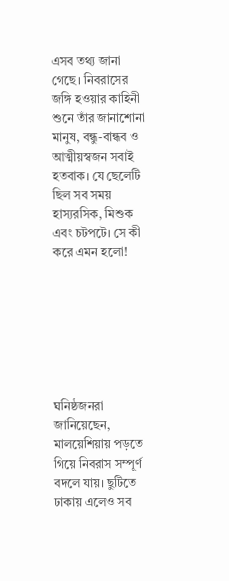এসব তথ্য জানা গেছে। নিবরাসের জঙ্গি হওয়ার কাহিনী শুনে তাঁর জানাশোনা মানুষ, বন্ধু-বান্ধব ও আত্মীয়স্বজন সবাই হতবাক। যে ছেলেটি ছিল সব সময় হাস্যরসিক, মিশুক এবং চটপটে। সে কী করে এমন হলো!







ঘনিষ্ঠজনরা জানিয়েছেন, মালয়েশিয়ায় পড়তে গিয়ে নিবরাস সম্পূর্ণ বদলে যায়। ছুটিতে ঢাকায় এলেও সব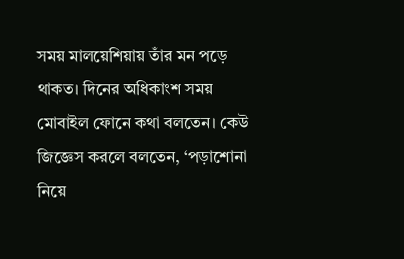সময় মালয়েশিয়ায় তাঁর মন পড়ে থাকত। দিনের অধিকাংশ সময় মোবাইল ফোনে কথা বলতেন। কেউ জিজ্ঞেস করলে বলতেন, ‘পড়াশোনা নিয়ে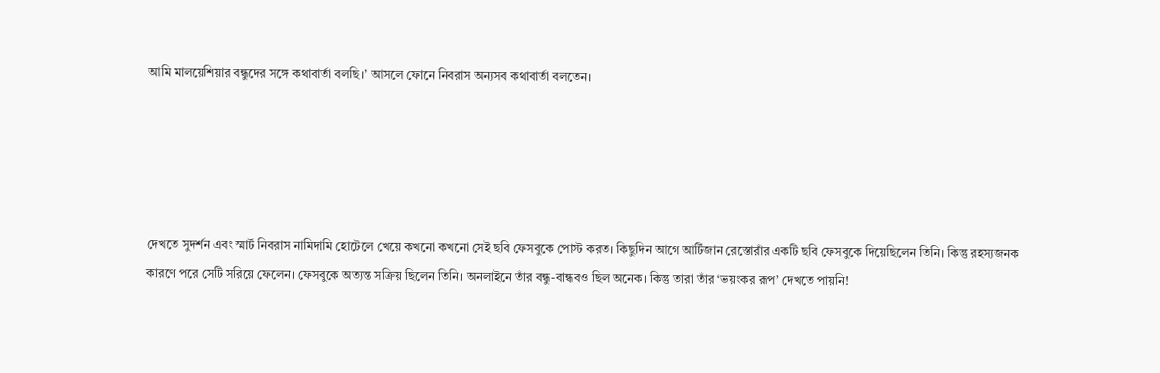আমি মালয়েশিয়ার বন্ধুদের সঙ্গে কথাবার্তা বলছি।’ আসলে ফোনে নিবরাস অন্যসব কথাবার্তা বলতেন।





দেখতে সুদর্শন এবং স্মার্ট নিবরাস নামিদামি হোটেলে খেয়ে কখনো কখনো সেই ছবি ফেসবুকে পোস্ট করত। কিছুদিন আগে আর্টিজান রেস্তোরাঁর একটি ছবি ফেসবুকে দিয়েছিলেন তিনি। কিন্তু রহস্যজনক কারণে পরে সেটি সরিয়ে ফেলেন। ফেসবুকে অত্যন্ত সক্রিয় ছিলেন তিনি। অনলাইনে তাঁর বন্ধু-বান্ধবও ছিল অনেক। কিন্তু তারা তাঁর ‘ভয়ংকর রূপ’ দেখতে পায়নি!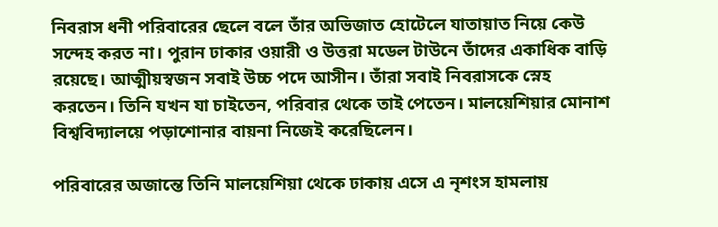নিবরাস ধনী পরিবারের ছেলে বলে তাঁর অভিজাত হোটেলে যাতায়াত নিয়ে কেউ সন্দেহ করত না। পুরান ঢাকার ওয়ারী ও উত্তরা মডেল টাউনে তাঁদের একাধিক বাড়ি রয়েছে। আত্মীয়স্বজন সবাই উচ্চ পদে আসীন। তাঁরা সবাই নিবরাসকে স্নেহ করতেন। তিনি যখন যা চাইতেন, পরিবার থেকে তাই পেতেন। মালয়েশিয়ার মোনাশ বিশ্ববিদ্যালয়ে পড়াশোনার বায়না নিজেই করেছিলেন।

পরিবারের অজান্তে তিনি মালয়েশিয়া থেকে ঢাকায় এসে এ নৃশংস হামলায়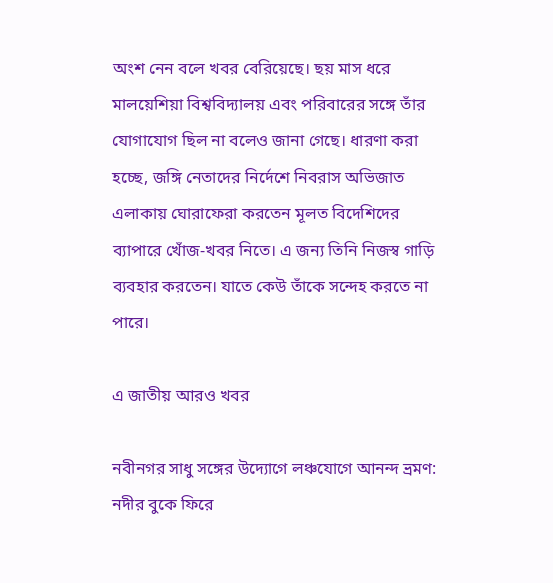অংশ নেন বলে খবর বেরিয়েছে। ছয় মাস ধরে মালয়েশিয়া বিশ্ববিদ্যালয় এবং পরিবারের সঙ্গে তাঁর যোগাযোগ ছিল না বলেও জানা গেছে। ধারণা করা হচ্ছে, জঙ্গি নেতাদের নির্দেশে নিবরাস অভিজাত এলাকায় ঘোরাফেরা করতেন মূলত বিদেশিদের ব্যাপারে খোঁজ-খবর নিতে। এ জন্য তিনি নিজস্ব গাড়ি ব্যবহার করতেন। যাতে কেউ তাঁকে সন্দেহ করতে না পারে।

এ জাতীয় আরও খবর

নবীনগর সাধু সঙ্গের উদ্যোগে লঞ্চযোগে আনন্দ ভ্রমণ: নদীর বুকে ফিরে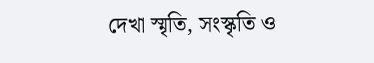দেখা স্মৃতি, সংস্কৃতি ও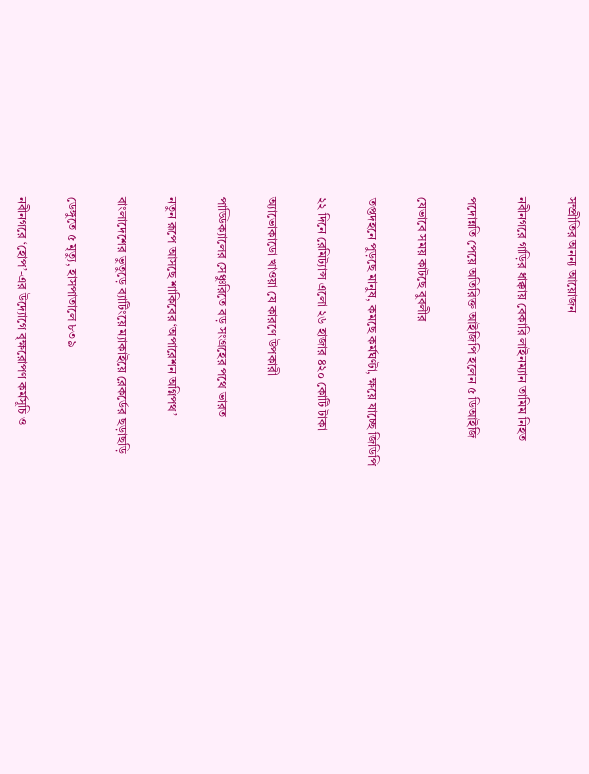সম্প্রীতির অনন্য আয়োজন

নবীনগরে গাড়ির ধাক্কায় বেকারি লাইনম্যান তামিম নিহত

পদোন্নতি পেয়ে অতিরিক্ত আইজিপি হলেন ৫ ডিআইজি

যেভাবে সময় কাটছে বুবলীর

তপ্তদহনে পুড়ছে মানুষ, কমছে কর্মঘণ্টা, ক্ষয়ে যাচ্ছে জিডিপি

২২ দিনে রেমিট্যান্স এলো ২৬ হাজার ৪২০ কোটি টাকা

অ্যাভোকাডো খাওয়া যে কারণে উপকারী

পাড্ডিক্যালের সেঞ্চুরিতে বড় সংগ্রহের পথে ভারত

নতুন রূপে আসছে শাকিবের ‘অপারেশন অগ্নিপথ’

বাংলাদেশের ভুতুড়ে ব্যাটিংয়ে ম্যাকাইয়ে রেকর্ডের ছড়াছড়ি

ডেঙ্গুতে ৫ মৃত্যু, হাসপাতালে ৮৩৯

নবীনগরে ‘হোপ’-এর উদ্যোগে বৃক্ষরোপণ কর্মসূচি ও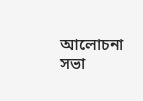আলোচনা সভা